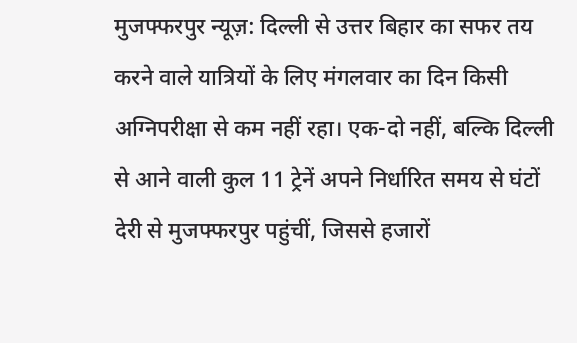मुजफ्फरपुर न्यूज़: दिल्ली से उत्तर बिहार का सफर तय करने वाले यात्रियों के लिए मंगलवार का दिन किसी अग्निपरीक्षा से कम नहीं रहा। एक-दो नहीं, बल्कि दिल्ली से आने वाली कुल 11 ट्रेनें अपने निर्धारित समय से घंटों देरी से मुजफ्फरपुर पहुंचीं, जिससे हजारों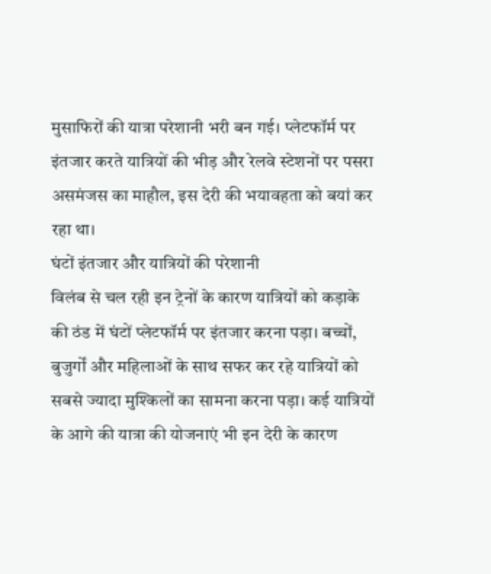मुसाफिरों की यात्रा परेशानी भरी बन गई। प्लेटफॉर्म पर इंतजार करते यात्रियों की भीड़ और रेलवे स्टेशनों पर पसरा असमंजस का माहौल, इस देरी की भयावहता को बयां कर रहा था।
घंटों इंतजार और यात्रियों की परेशानी
विलंब से चल रही इन ट्रेनों के कारण यात्रियों को कड़ाके की ठंड में घंटों प्लेटफॉर्म पर इंतजार करना पड़ा। बच्चों, बुजुर्गों और महिलाओं के साथ सफर कर रहे यात्रियों को सबसे ज्यादा मुश्किलों का सामना करना पड़ा। कई यात्रियों के आगे की यात्रा की योजनाएं भी इन देरी के कारण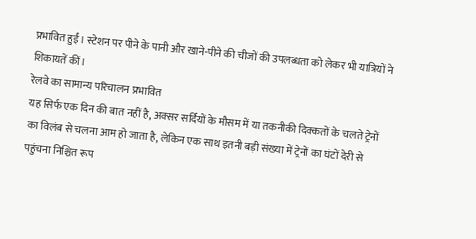प्रभावित हुईं। स्टेशन पर पीने के पानी और खाने-पीने की चीजों की उपलब्धता को लेकर भी यात्रियों ने शिकायतें कीं।
रेलवे का सामान्य परिचालन प्रभावित
यह सिर्फ एक दिन की बात नहीं है, अक्सर सर्दियों के मौसम में या तकनीकी दिक्कतों के चलते ट्रेनों का विलंब से चलना आम हो जाता है, लेकिन एक साथ इतनी बड़ी संख्या में ट्रेनों का घंटों देरी से पहुंचना निश्चित रूप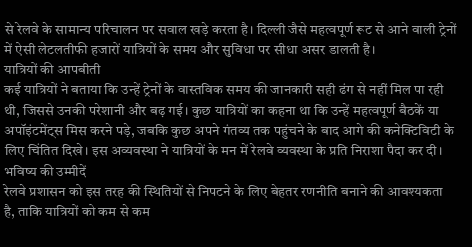से रेलवे के सामान्य परिचालन पर सवाल खड़े करता है। दिल्ली जैसे महत्वपूर्ण रूट से आने वाली ट्रेनों में ऐसी लेटलतीफी हजारों यात्रियों के समय और सुविधा पर सीधा असर डालती है।
यात्रियों की आपबीती
कई यात्रियों ने बताया कि उन्हें ट्रेनों के वास्तविक समय की जानकारी सही ढंग से नहीं मिल पा रही थी, जिससे उनकी परेशानी और बढ़ गई। कुछ यात्रियों का कहना था कि उन्हें महत्वपूर्ण बैठकें या अपॉइंटमेंट्स मिस करने पड़े, जबकि कुछ अपने गंतव्य तक पहुंचने के बाद आगे की कनेक्टिविटी के लिए चिंतित दिखे। इस अव्यवस्था ने यात्रियों के मन में रेलवे व्यवस्था के प्रति निराशा पैदा कर दी।
भविष्य की उम्मीदें
रेलवे प्रशासन को इस तरह की स्थितियों से निपटने के लिए बेहतर रणनीति बनाने की आवश्यकता है, ताकि यात्रियों को कम से कम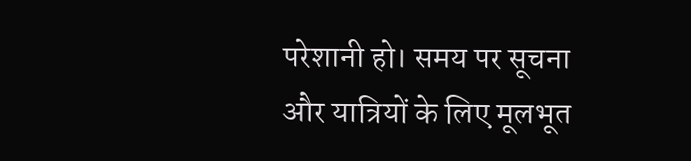परेशानी हो। समय पर सूचना और यात्रियों के लिए मूलभूत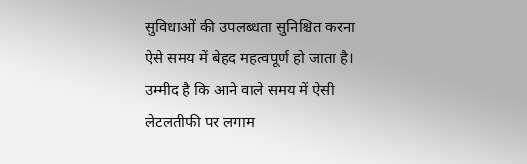सुविधाओं की उपलब्धता सुनिश्चित करना ऐसे समय में बेहद महत्वपूर्ण हो जाता है। उम्मीद है कि आने वाले समय में ऐसी लेटलतीफी पर लगाम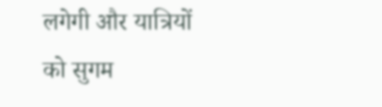लगेगी और यात्रियों को सुगम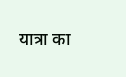यात्रा का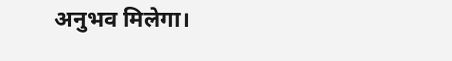अनुभव मिलेगा।